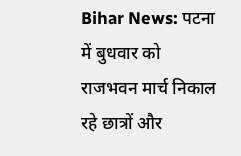Bihar News: पटना में बुधवार को राजभवन मार्च निकाल रहे छात्रों और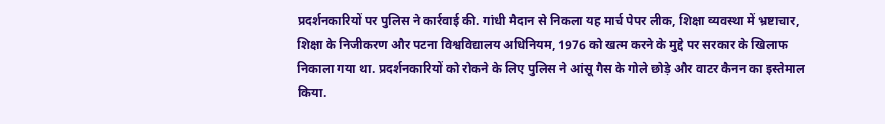प्रदर्शनकारियों पर पुलिस ने कार्रवाई की. गांधी मैदान से निकला यह मार्च पेपर लीक, शिक्षा व्यवस्था में भ्रष्टाचार, शिक्षा के निजीकरण और पटना विश्वविद्यालय अधिनियम, 1976 को खत्म करने के मुद्दे पर सरकार के खिलाफ निकाला गया था. प्रदर्शनकारियों को रोकने के लिए पुलिस ने आंसू गैस के गोले छोड़े और वाटर कैनन का इस्तेमाल किया.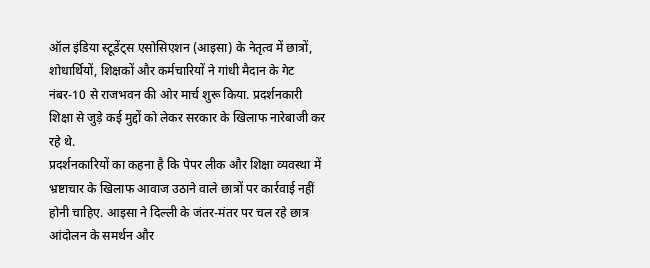ऑल इंडिया स्टूडेंट्स एसोसिएशन (आइसा) के नेतृत्व में छात्रों, शोधार्थियों, शिक्षकों और कर्मचारियों ने गांधी मैदान के गेट नंबर-10 से राजभवन की ओर मार्च शुरू किया. प्रदर्शनकारी शिक्षा से जुड़े कई मुद्दों को लेकर सरकार के खिलाफ नारेबाजी कर रहे थे.
प्रदर्शनकारियों का कहना है कि पेपर लीक और शिक्षा व्यवस्था में भ्रष्टाचार के खिलाफ आवाज उठाने वाले छात्रों पर कार्रवाई नहीं होनी चाहिए. आइसा ने दिल्ली के जंतर-मंतर पर चल रहे छात्र आंदोलन के समर्थन और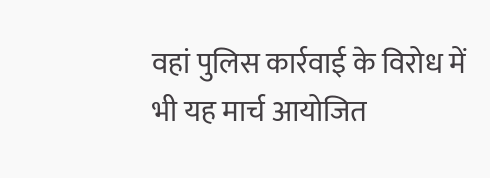वहां पुलिस कार्रवाई के विरोध में भी यह मार्च आयोजित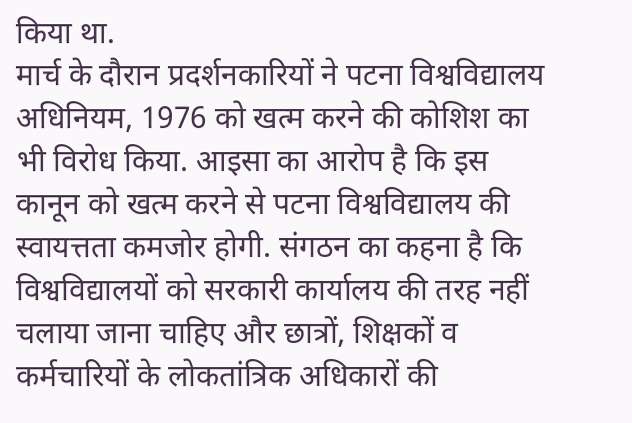किया था.
मार्च के दौरान प्रदर्शनकारियों ने पटना विश्वविद्यालय अधिनियम, 1976 को खत्म करने की कोशिश का भी विरोध किया. आइसा का आरोप है कि इस कानून को खत्म करने से पटना विश्वविद्यालय की स्वायत्तता कमजोर होगी. संगठन का कहना है कि विश्वविद्यालयों को सरकारी कार्यालय की तरह नहीं चलाया जाना चाहिए और छात्रों, शिक्षकों व कर्मचारियों के लोकतांत्रिक अधिकारों की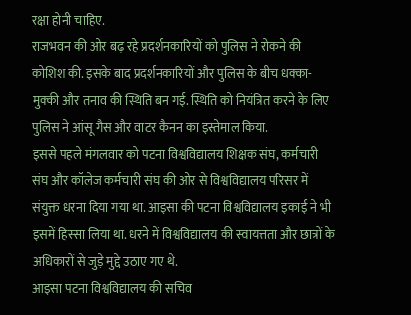रक्षा होनी चाहिए.
राजभवन की ओर बढ़ रहे प्रदर्शनकारियों को पुलिस ने रोकने की कोशिश की. इसके बाद प्रदर्शनकारियों और पुलिस के बीच धक्का-मुक्की और तनाव की स्थिति बन गई. स्थिति को नियंत्रित करने के लिए पुलिस ने आंसू गैस और वाटर कैनन का इस्तेमाल किया.
इससे पहले मंगलवार को पटना विश्वविद्यालय शिक्षक संघ, कर्मचारी संघ और कॉलेज कर्मचारी संघ की ओर से विश्वविद्यालय परिसर में संयुक्त धरना दिया गया था. आइसा की पटना विश्वविद्यालय इकाई ने भी इसमें हिस्सा लिया था. धरने में विश्वविद्यालय की स्वायत्तता और छात्रों के अधिकारों से जुड़े मुद्दे उठाए गए थे.
आइसा पटना विश्वविद्यालय की सचिव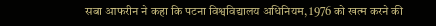सबा आफरीन ने कहा कि पटना विश्वविद्यालय अधिनियम, 1976 को खत्म करने की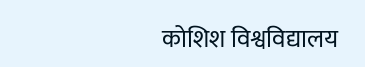कोशिश विश्वविद्यालय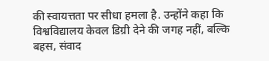की स्वायत्तता पर सीधा हमला है. उन्होंने कहा कि विश्वविद्यालय केवल डिग्री देने की जगह नहीं, बल्कि बहस, संवाद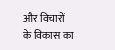और विचारों के विकास का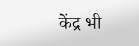केंद्र भी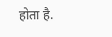होता है.